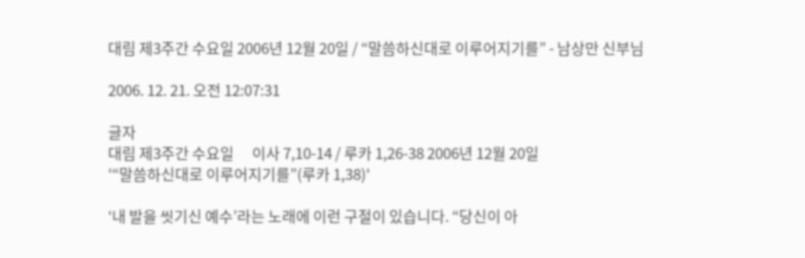대림 제3주간 수요일 2006년 12월 20일 / “말씀하신대로 이루어지기를” - 남상만 신부님

2006. 12. 21. 오전 12:07:31

글자
대림 제3주간 수요일      이사 7,10-14 / 루카 1,26-38 2006년 12월 20일
'“말씀하신대로 이루어지기를”(루카 1,38)'

‘내 발을 씻기신 예수’라는 노래에 이런 구절이 있습니다. “당신이 아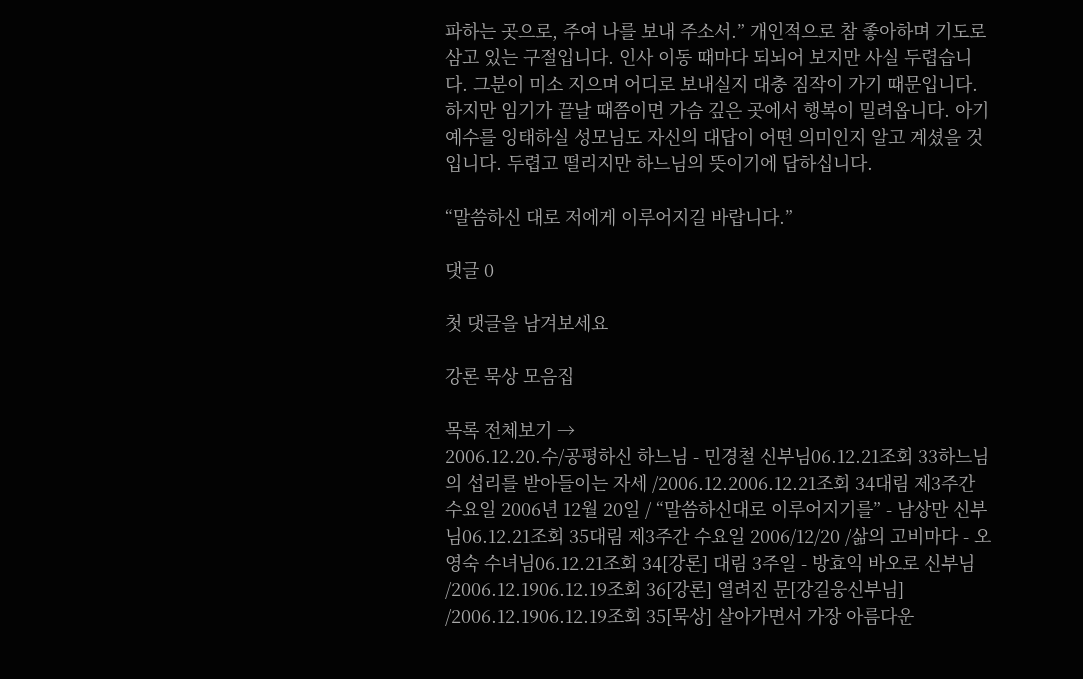파하는 곳으로, 주여 나를 보내 주소서.” 개인적으로 참 좋아하며 기도로 삼고 있는 구절입니다. 인사 이동 때마다 되뇌어 보지만 사실 두렵습니다. 그분이 미소 지으며 어디로 보내실지 대충 짐작이 가기 때문입니다. 하지만 임기가 끝날 때쯤이면 가슴 깊은 곳에서 행복이 밀려옵니다. 아기 예수를 잉태하실 성모님도 자신의 대답이 어떤 의미인지 알고 계셨을 것입니다. 두렵고 떨리지만 하느님의 뜻이기에 답하십니다.

“말씀하신 대로 저에게 이루어지길 바랍니다.”

댓글 0

첫 댓글을 남겨보세요

강론 묵상 모음집

목록 전체보기 →
2006.12.20.수/공평하신 하느님 - 민경철 신부님06.12.21조회 33하느님의 섭리를 받아들이는 자세 /2006.12.2006.12.21조회 34대림 제3주간 수요일 2006년 12월 20일 / “말씀하신대로 이루어지기를” - 남상만 신부님06.12.21조회 35대림 제3주간 수요일 2006/12/20 /삶의 고비마다 - 오영숙 수녀님06.12.21조회 34[강론] 대림 3주일 - 방효익 바오로 신부님 /2006.12.1906.12.19조회 36[강론] 열려진 문[강길웅신부님] /2006.12.1906.12.19조회 35[묵상] 살아가면서 가장 아름다운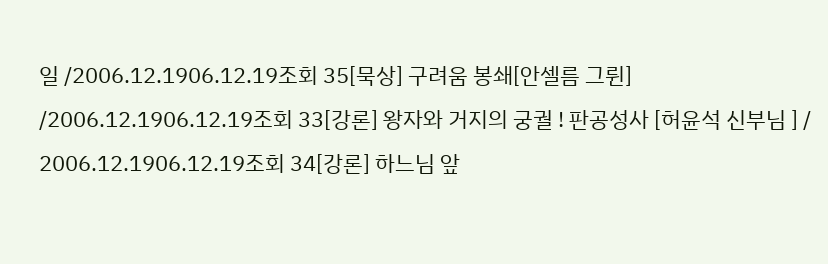일 /2006.12.1906.12.19조회 35[묵상] 구려움 봉쇄[안셀름 그륀] /2006.12.1906.12.19조회 33[강론] 왕자와 거지의 궁궐 ! 판공성사 [허윤석 신부님 ] / 2006.12.1906.12.19조회 34[강론] 하느님 앞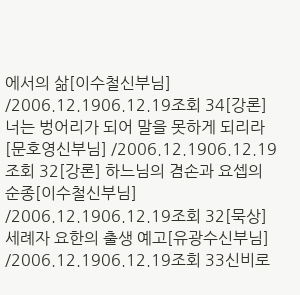에서의 삶[이수철신부님] /2006.12.1906.12.19조회 34[강론] 너는 벙어리가 되어 말을 못하게 되리라[문호영신부님] /2006.12.1906.12.19조회 32[강론] 하느님의 겸손과 요셉의 순종[이수철신부님] /2006.12.1906.12.19조회 32[묵상] 세례자 요한의 출생 예고[유광수신부님] /2006.12.1906.12.19조회 33신비로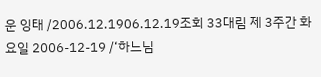운 잉태 /2006.12.1906.12.19조회 33대림 제 3주간 화요일 2006-12-19 /‘하느님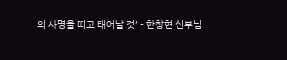의 사명을 띠고 태어날 것’ - 한창현 신부님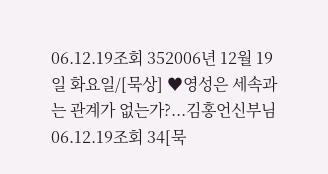06.12.19조회 352006년 12월 19일 화요일/[묵상] ♥영성은 세속과는 관계가 없는가?...김홍언신부님06.12.19조회 34[묵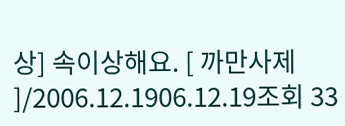상] 속이상해요. [ 까만사제 ]/2006.12.1906.12.19조회 33